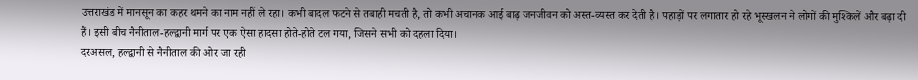उत्तराखंड में मानसून का कहर थमने का नाम नहीं ले रहा। कभी बादल फटने से तबाही मचती है, तो कभी अचानक आई बाढ़ जनजीवन को अस्त-व्यस्त कर देती है। पहाड़ों पर लगातार हो रहे भूस्खलन ने लोगों की मुश्किलें और बढ़ा दी हैं। इसी बीच नैनीताल-हल्द्वानी मार्ग पर एक ऐसा हादसा होते-होते टल गया, जिसने सभी को दहला दिया।
दरअसल, हल्द्वानी से नैनीताल की ओर जा रही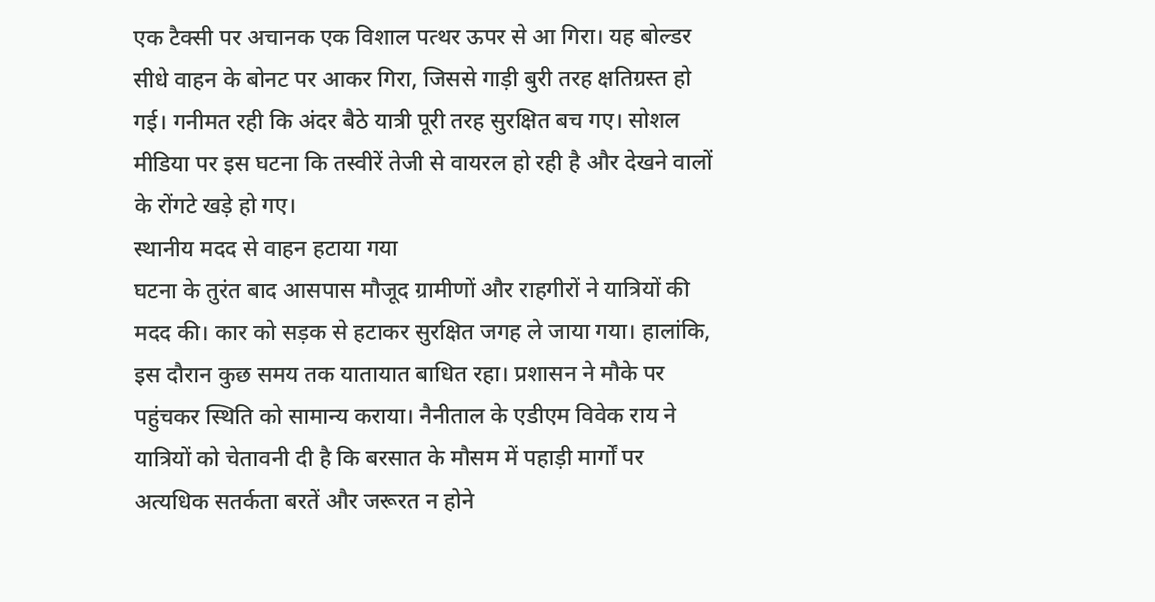एक टैक्सी पर अचानक एक विशाल पत्थर ऊपर से आ गिरा। यह बोल्डर सीधे वाहन के बोनट पर आकर गिरा, जिससे गाड़ी बुरी तरह क्षतिग्रस्त हो गई। गनीमत रही कि अंदर बैठे यात्री पूरी तरह सुरक्षित बच गए। सोशल मीडिया पर इस घटना कि तस्वीरें तेजी से वायरल हो रही है और देखने वालों के रोंगटे खड़े हो गए।
स्थानीय मदद से वाहन हटाया गया
घटना के तुरंत बाद आसपास मौजूद ग्रामीणों और राहगीरों ने यात्रियों की मदद की। कार को सड़क से हटाकर सुरक्षित जगह ले जाया गया। हालांकि, इस दौरान कुछ समय तक यातायात बाधित रहा। प्रशासन ने मौके पर पहुंचकर स्थिति को सामान्य कराया। नैनीताल के एडीएम विवेक राय ने यात्रियों को चेतावनी दी है कि बरसात के मौसम में पहाड़ी मार्गों पर अत्यधिक सतर्कता बरतें और जरूरत न होने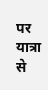पर यात्रा से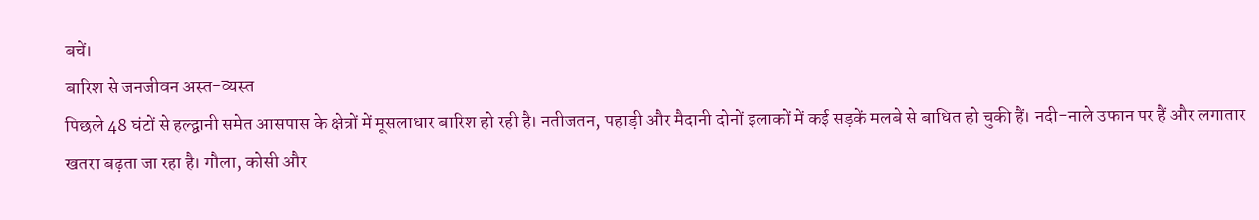बचें।
बारिश से जनजीवन अस्त-व्यस्त
पिछले 48 घंटों से हल्द्वानी समेत आसपास के क्षेत्रों में मूसलाधार बारिश हो रही है। नतीजतन, पहाड़ी और मैदानी दोनों इलाकों में कई सड़कें मलबे से बाधित हो चुकी हैं। नदी-नाले उफान पर हैं और लगातार खतरा बढ़ता जा रहा है। गौला, कोसी और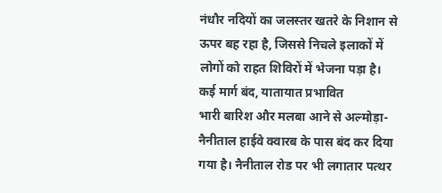नंधौर नदियों का जलस्तर खतरे के निशान से ऊपर बह रहा है, जिससे निचले इलाकों में लोगों को राहत शिविरों में भेजना पड़ा है।
कई मार्ग बंद, यातायात प्रभावित
भारी बारिश और मलबा आने से अल्मोड़ा-नैनीताल हाईवे क्वारब के पास बंद कर दिया गया है। नैनीताल रोड पर भी लगातार पत्थर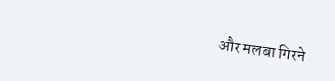और मलबा गिरने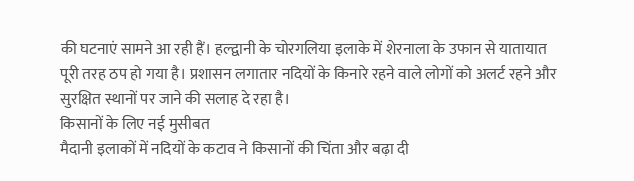की घटनाएं सामने आ रही हैं। हल्द्वानी के चोरगलिया इलाके में शेरनाला के उफान से यातायात पूरी तरह ठप हो गया है। प्रशासन लगातार नदियों के किनारे रहने वाले लोगों को अलर्ट रहने और सुरक्षित स्थानों पर जाने की सलाह दे रहा है।
किसानों के लिए नई मुसीबत
मैदानी इलाकों में नदियों के कटाव ने किसानों की चिंता और बढ़ा दी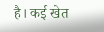है। कई खेत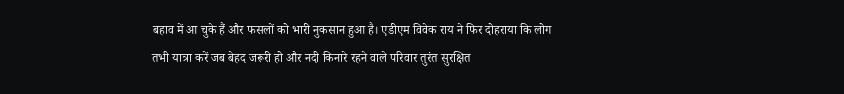बहाव में आ चुके हैं और फसलों को भारी नुकसान हुआ है। एडीएम विवेक राय ने फिर दोहराया कि लोग तभी यात्रा करें जब बेहद जरूरी हो और नदी किनारे रहने वाले परिवार तुरंत सुरक्षित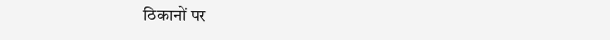ठिकानों पर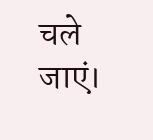चले जाएं।